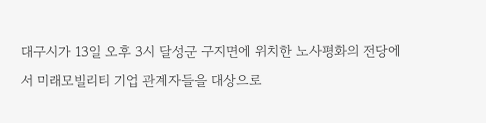대구시가 13일 오후 3시 달성군 구지면에 위치한 노사평화의 전당에서 미래모빌리티 기업 관계자들을 대상으로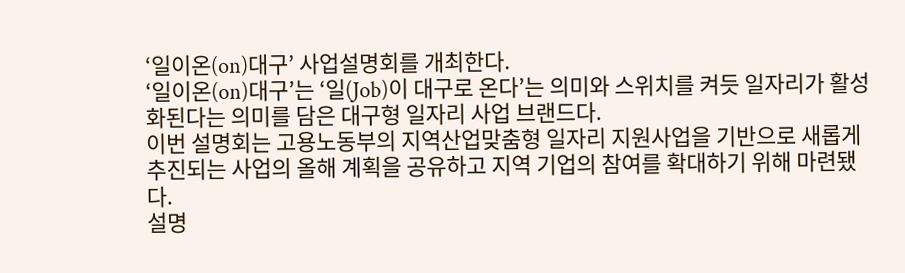‘일이온(on)대구’ 사업설명회를 개최한다.
‘일이온(on)대구’는 ‘일(Job)이 대구로 온다’는 의미와 스위치를 켜듯 일자리가 활성화된다는 의미를 담은 대구형 일자리 사업 브랜드다.
이번 설명회는 고용노동부의 지역산업맞춤형 일자리 지원사업을 기반으로 새롭게 추진되는 사업의 올해 계획을 공유하고 지역 기업의 참여를 확대하기 위해 마련됐다.
설명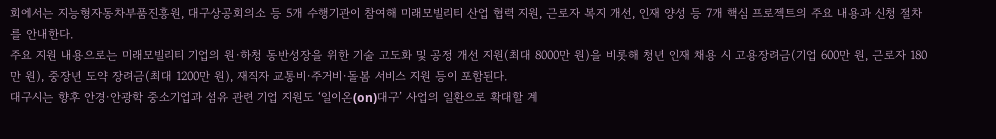회에서는 지능형자동차부품진흥원, 대구상공회의소 등 5개 수행기관이 참여해 미래모빌리티 산업 협력 지원, 근로자 복지 개선, 인재 양성 등 7개 핵심 프로젝트의 주요 내용과 신청 절차를 안내한다.
주요 지원 내용으로는 미래모빌리티 기업의 원·하청 동반성장을 위한 기술 고도화 및 공정 개선 지원(최대 8000만 원)을 비롯해 청년 인재 채용 시 고용장려금(기업 600만 원, 근로자 180만 원), 중장년 도약 장려금(최대 1200만 원), 재직자 교통비·주거비·돌봄 서비스 지원 등이 포함된다.
대구시는 향후 안경·안광학 중소기업과 섬유 관련 기업 지원도 ‘일이온(on)대구’ 사업의 일환으로 확대할 계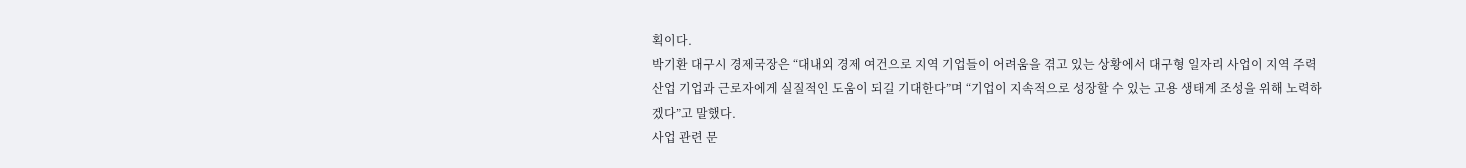획이다.
박기환 대구시 경제국장은 “대내외 경제 여건으로 지역 기업들이 어려움을 겪고 있는 상황에서 대구형 일자리 사업이 지역 주력 산업 기업과 근로자에게 실질적인 도움이 되길 기대한다”며 “기업이 지속적으로 성장할 수 있는 고용 생태계 조성을 위해 노력하겠다”고 말했다.
사업 관련 문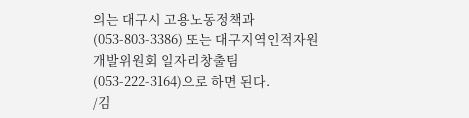의는 대구시 고용노동정책과(053-803-3386) 또는 대구지역인적자원개발위원회 일자리창출팀(053-222-3164)으로 하면 된다.
/김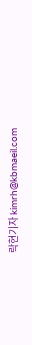락현기자 kimrh@kbmaeil.com